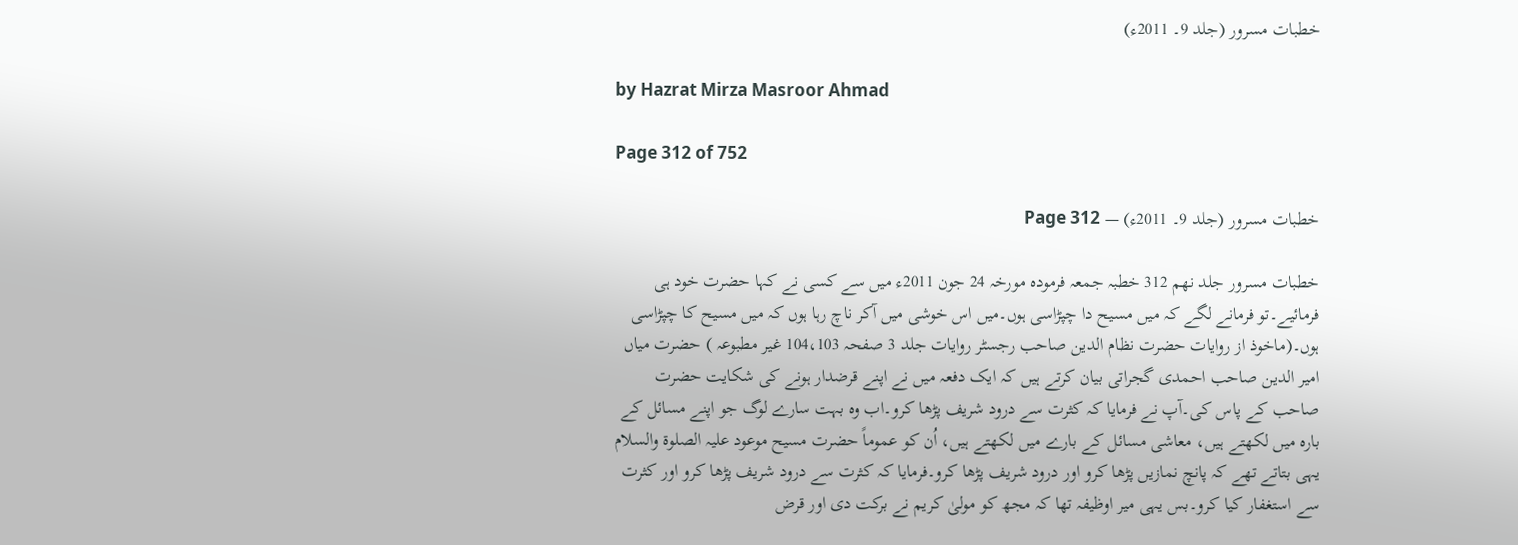خطبات مسرور (جلد 9۔ 2011ء)

by Hazrat Mirza Masroor Ahmad

Page 312 of 752

خطبات مسرور (جلد 9۔ 2011ء) — Page 312

خطبات مسرور جلد نهم 312 خطبہ جمعہ فرمودہ مورخہ 24 جون 2011ء میں سے کسی نے کہا حضرت خود ہی فرمائیے۔تو فرمانے لگے کہ میں مسیح دا چپڑاسی ہوں۔میں اس خوشی میں آکر ناچ رہا ہوں کہ میں مسیح کا چپڑاسی ہوں۔(ماخوذ از روایات حضرت نظام الدین صاحب رجسٹر روایات جلد 3 صفحہ 104،103 غیر مطبوعہ ) حضرت میاں امیر الدین صاحب احمدی گجراتی بیان کرتے ہیں کہ ایک دفعہ میں نے اپنے قرضدار ہونے کی شکایت حضرت صاحب کے پاس کی۔آپ نے فرمایا کہ کثرت سے درود شریف پڑھا کرو۔اب وہ بہت سارے لوگ جو اپنے مسائل کے بارہ میں لکھتے ہیں، معاشی مسائل کے بارے میں لکھتے ہیں، اُن کو عموماً حضرت مسیح موعود علیہ الصلوۃ والسلام یہی بتاتے تھے کہ پانچ نمازیں پڑھا کرو اور درود شریف پڑھا کرو۔فرمایا کہ کثرت سے درود شریف پڑھا کرو اور کثرت سے استغفار کیا کرو۔بس یہی میر اوظیفہ تھا کہ مجھ کو مولیٰ کریم نے برکت دی اور قرض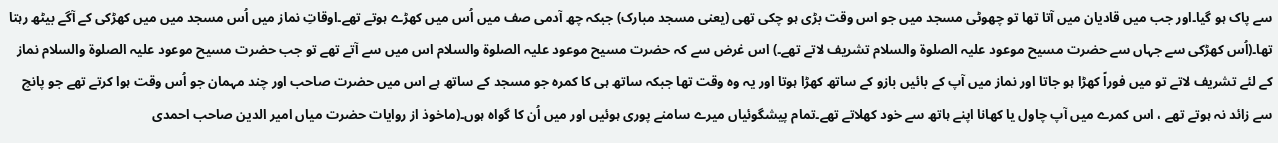سے پاک ہو گیا۔اور جب میں قادیان میں آتا تھا تو چھوٹی مسجد میں جو اس وقت بڑی ہو چکی تھی (یعنی مسجد مبارک) جبکہ چھ آدمی صف میں اُس میں کھڑے ہوتے تھے۔اوقاتِ نماز میں اُس مسجد میں میں کھڑکی کے آگے بیٹھ رہتا تھا۔(اُس کھڑکی سے جہاں سے حضرت مسیح موعود علیہ الصلوۃ والسلام تشریف لاتے تھے۔) اس غرض سے کہ حضرت مسیح موعود علیہ الصلوۃ والسلام اس میں سے آتے تھے تو جب حضرت مسیح موعود علیہ الصلوۃ والسلام نماز کے لئے تشریف لاتے تو میں فوراً کھڑا ہو جاتا اور نماز میں آپ کے بائیں بازو کے ساتھ کھڑا ہوتا اور یہ وہ وقت تھا جبکہ ساتھ ہی کا کمرہ جو مسجد کے ساتھ ہے اس میں حضرت صاحب اور چند مہمان جو اُس وقت ہوا کرتے تھے جو پانچ سے زائد نہ ہوتے تھے ، اس کمرے میں آپ چاول یا کھانا اپنے ہاتھ سے خود کھلاتے تھے۔تمام پیشگوئیاں میرے سامنے پوری ہوئیں اور میں اُن کا گواہ ہوں۔(ماخوذ از روایات حضرت میاں امیر الدین صاحب احمدی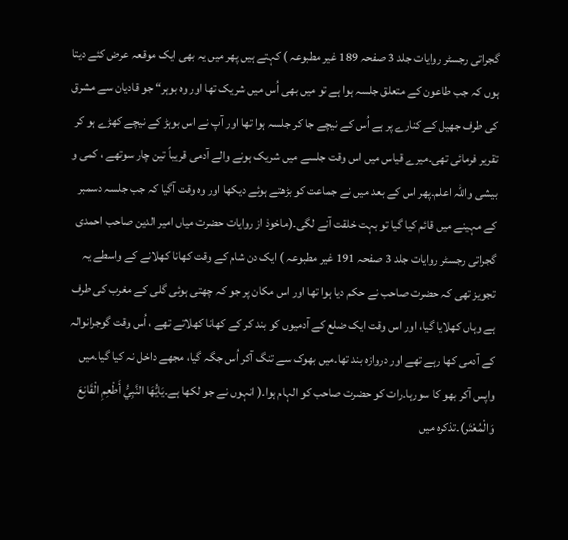گجراتی رجسٹر روایات جلد 3 صفحہ 189 غیر مطبوعہ ) کہتے ہیں پھر میں یہ بھی ایک موقعہ عرض کئے دیتا ہوں کہ جب طاعون کے متعلق جلسہ ہوا ہے تو میں بھی اُس میں شریک تھا اور وہ بوہر“ جو قادیان سے مشرق کی طرف جھیل کے کنارے پر ہے اُس کے نیچے جا کر جلسہ ہوا تھا اور آپ نے اس بوہڑ کے نیچے کھڑے ہو کر تقریر فرمائی تھی۔میرے قیاس میں اس وقت جلسے میں شریک ہونے والے آدمی قریباً تین چار سوتھے ، کمی و بیشی واللہ اعلم۔پھر اس کے بعد میں نے جماعت کو بڑھتے ہوئے دیکھا اور وہ وقت آگیا کہ جب جلسہ دسمبر کے مہینے میں قائم کیا گیا تو بہت خلقت آنے لگی۔(ماخوذ از روایات حضرت میاں امیر الدین صاحب احمدی گجراتی رجسٹر روایات جلد 3 صفحہ 191 غیر مطبوعہ ) ایک دن شام کے وقت کھانا کھلانے کے واسطے یہ تجویز تھی کہ حضرت صاحب نے حکم دیا ہوا تھا اور اس مکان پر جو کہ چھتی ہوئی گلی کے مغرب کی طرف ہے وہاں کھلایا گیا، اور اس وقت ایک ضلع کے آدمیوں کو بند کر کے کھانا کھلاتے تھے ، اُس وقت گوجرانوالہ کے آدمی کھا رہے تھے اور دروازہ بند تھا۔میں بھوک سے تنگ آکر اُس جگہ گیا، مجھے داخل نہ کیا گیا۔میں واپس آکر بھو کا سورہا۔رات کو حضرت صاحب کو الہام ہوا۔( انہوں نے جو لکھا ہے۔يَايُّهَا النَّبِيُّ أَطْعِمِ الْقَانِعَ وَالْمُعْتَر)۔تذکرہ میں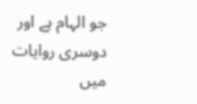جو الہام ہے اور دوسری روایات میں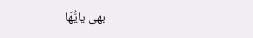بھی یايُّهَا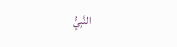النَّبِيُّ